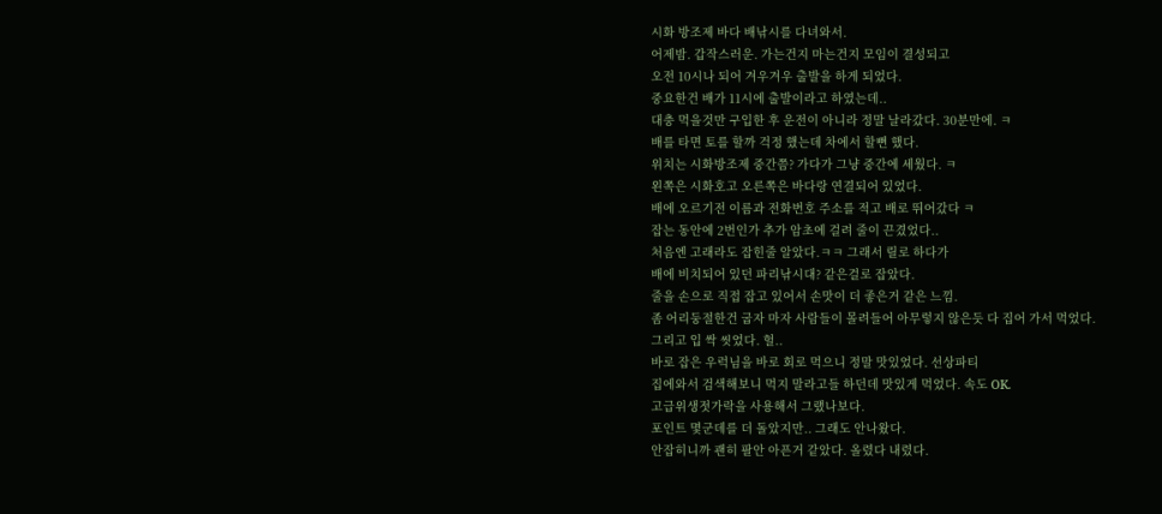시화 방조제 바다 배낚시를 다녀와서.
어제밤. 갑작스러운. 가는건지 마는건지 모임이 결성되고
오전 10시나 되어 겨우겨우 출발을 하게 되었다.
중요한건 배가 11시에 출발이라고 하였는데..
대충 먹을것만 구입한 후 운전이 아니라 정말 날라갔다. 30분만에. ㅋ
배를 타면 토를 할까 걱정 했는데 차에서 할뻔 했다.
위치는 시화방조제 중간쯤? 가다가 그냥 중간에 세웠다. ㅋ
왼쪽은 시화호고 오른쪽은 바다랑 연결되어 있었다.
배에 오르기전 이름과 전화번호 주소를 적고 배로 뛰어갔다 ㅋ
잡는 동안에 2번인가 추가 암초에 걸려 줄이 끈겼었다..
처음엔 고래라도 잡힌줄 알았다.ㅋㅋ 그래서 릴로 하다가
배에 비치되어 있던 파리낚시대? 같은걸로 잡았다.
줄을 손으로 직접 잡고 있어서 손맛이 더 좋은거 같은 느낌.
좀 어리둥절한건 굽자 마자 사람들이 몰려들어 아무렇지 않은듯 다 집어 가서 먹었다.
그리고 입 싹 씻었다. 헐..
바로 잡은 우럭님을 바로 회로 먹으니 정말 맛있었다. 선상파티
집에와서 검색해보니 먹지 말라고들 하던데 맛있게 먹었다. 속도 OK.
고급위생젓가락을 사용해서 그랬나보다.
포인트 몇군데를 더 돌았지만.. 그래도 안나왔다.
안잡히니까 괜히 팔안 아픈거 같았다. 올렸다 내렸다.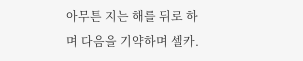아무튼 지는 해를 뒤로 하며 다음을 기약하며 셀카.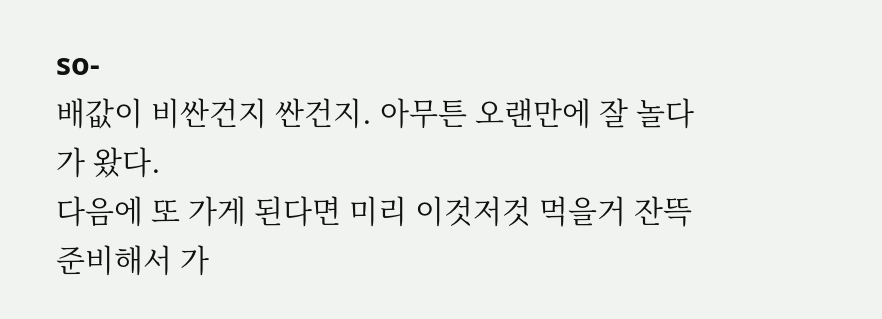so-
배값이 비싼건지 싼건지. 아무튼 오랜만에 잘 놀다가 왔다.
다음에 또 가게 된다면 미리 이것저것 먹을거 잔뜩 준비해서 가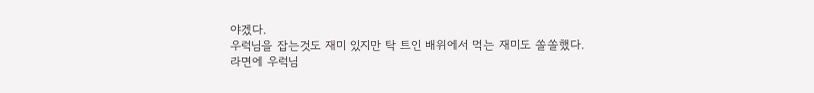야겠다.
우럭님을 잡는것도 재미 있지만 탁 트인 배위에서 먹는 재미도 쏠쏠했다.
라면에 우럭님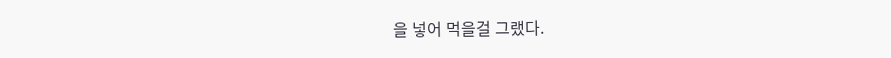을 넣어 먹을걸 그랬다.